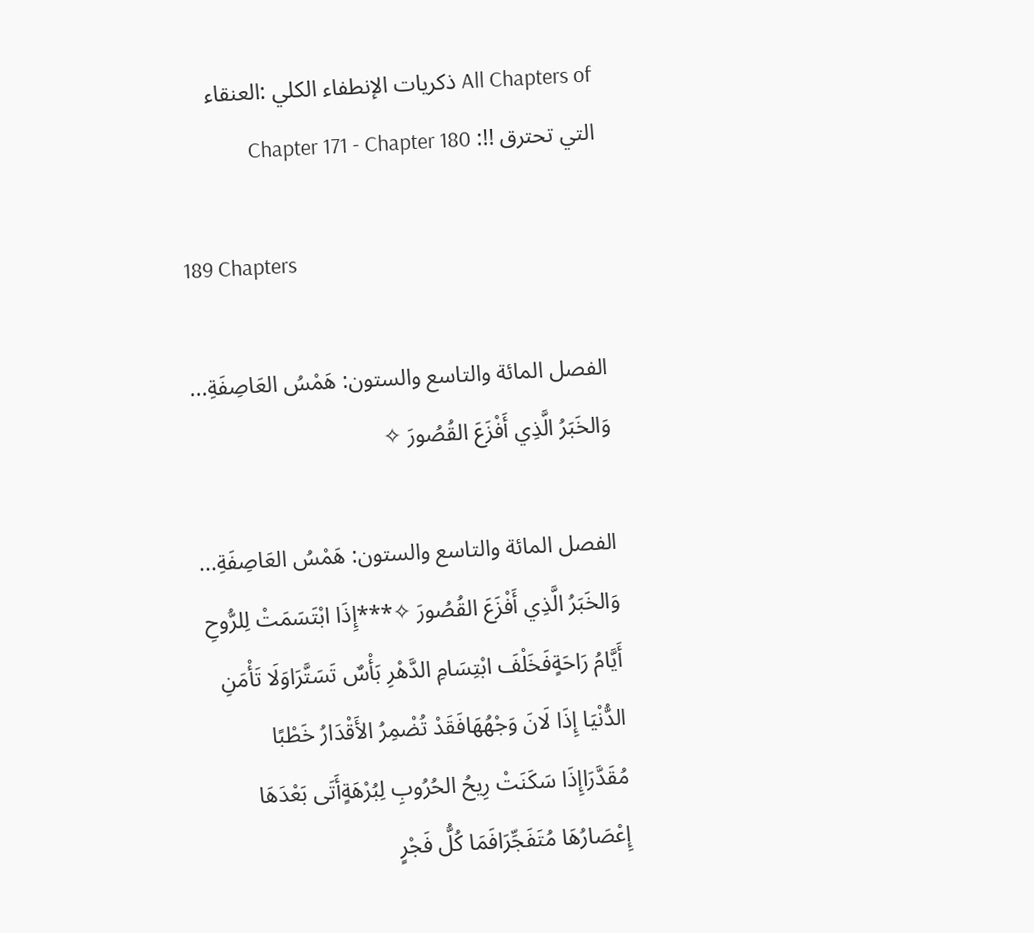All Chapters of ذكريات الإنطفاء الكلي :العنقاء التي تحترق !!: Chapter 171 - Chapter 180

189 Chapters

الفصل المائة والتاسع والستون: هَمْسُ العَاصِفَةِ... وَالخَبَرُ الَّذِي أَفْزَعَ القُصُورَ ✧

الفصل المائة والتاسع والستون: هَمْسُ العَاصِفَةِ... وَالخَبَرُ الَّذِي أَفْزَعَ القُصُورَ ✧***إِذَا ابْتَسَمَتْ لِلرُّوحِ أَيَّامُ رَاحَةٍفَخَلْفَ ابْتِسَامِ الدَّهْرِ بَأْسٌ تَسَتَّرَاوَلَا تَأْمَنِ الدُّنْيَا إِذَا لَانَ وَجْهُهَافَقَدْ تُضْمِرُ الأَقْدَارُ خَطْبًا مُقَدَّرَاإِذَا سَكَنَتْ رِيحُ الحُرُوبِ لِبُرْهَةٍأَتَى بَعْدَهَا إِعْصَارُهَا مُتَفَجِّرَافَمَا كُلُّ فَجْرٍ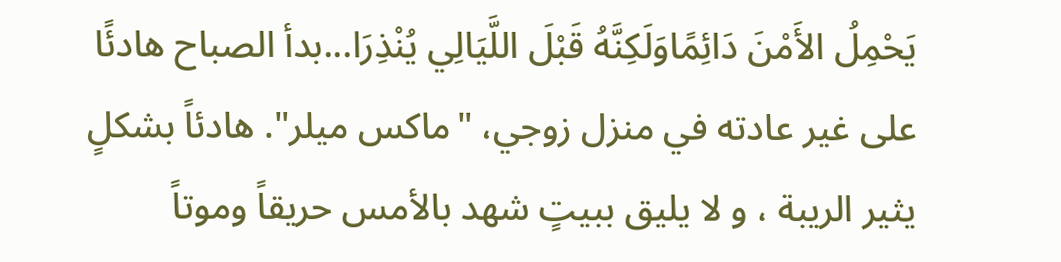يَحْمِلُ الأَمْنَ دَائِمًاوَلَكِنَّهُ قَبْلَ اللَّيَالِي يُنْذِرَا...بدأ الصباح هادئًا على غير عادته في منزل زوجي، "ماكس ميلر". هادئاً بشكلٍ يثير الريبة ، و لا يليق ببيتٍ شهد بالأمس حريقاً وموتاً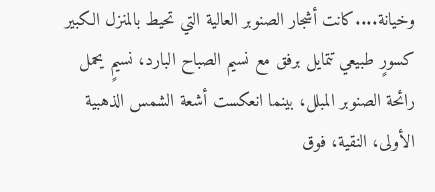وخيانة....كانت أشجار الصنوبر العالية التي تحيط بالمنزل الكبير كسورٍ طبيعي تتمايل برفق مع نسيم الصباح البارد، نسيمٍ يحمل رائحة الصنوبر المبلل، بينما انعكست أشعة الشمس الذهبية الأولى، النقية، فوق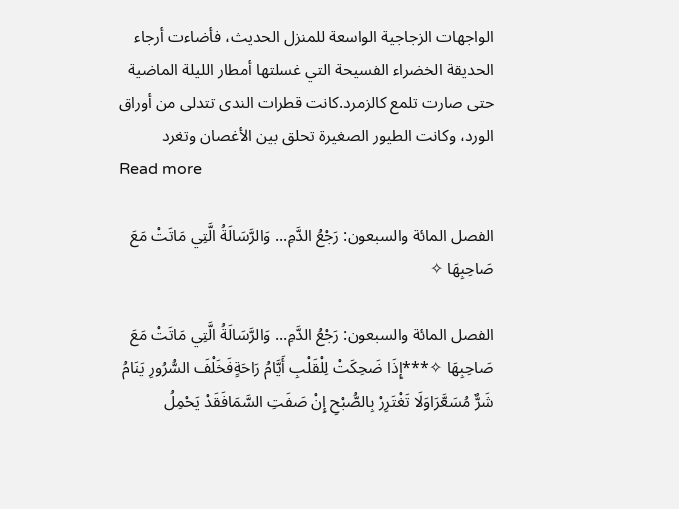الواجهات الزجاجية الواسعة للمنزل الحديث، فأضاءت أرجاء الحديقة الخضراء الفسيحة التي غسلتها أمطار الليلة الماضية حتى صارت تلمع كالزمرد.كانت قطرات الندى تتدلى من أوراق الورد، وكانت الطيور الصغيرة تحلق بين الأغصان وتغرد
Read more

الفصل المائة والسبعون: رَجْعُ الدَّمِ... وَالرَّسَالَةُ الَّتِي مَاتَتْ مَعَ صَاحِبِهَا ✧

الفصل المائة والسبعون: رَجْعُ الدَّمِ... وَالرَّسَالَةُ الَّتِي مَاتَتْ مَعَ صَاحِبِهَا ✧***إِذَا ضَحِكَتْ لِلْقَلْبِ أَيَّامُ رَاحَةٍفَخَلْفَ السُّرُورِ يَنَامُ شَرٌّ مُسَعَّرَاوَلَا تَغْتَرِرْ بِالصُّبْحِ إِنْ صَفَتِ السَّمَافَقَدْ يَحْمِلُ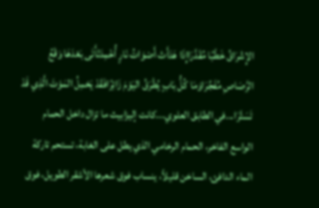الإِشْرَاقُ خَطْبًا مُقَدَّرَاإِذَا هَدَأَتْ أَصْوَاتُ نَارٍ أُخْمِدَتْأَتَى بَعْدَهَا وَقْعُ الرَّصَاصِ مُفَجِّرَاوَمَا كُلُّ بَابٍ يُطْرَقُ اليَوْمَ زَائِرًافَقَدْ يَحْمِلُ المَوْتَ الَّذِي قَدْ تَسَتَّرَا...في الطابق العلوي...كانت إليزابيث ما تزال داخل الحمام الواسع الفاخر، الحمام الرخامي الذي يطل على الغابة، تستحم تاركة الماء الدافئ، الساخن قليلاً، ينساب فوق شعرها الأشقر الطويل، فوق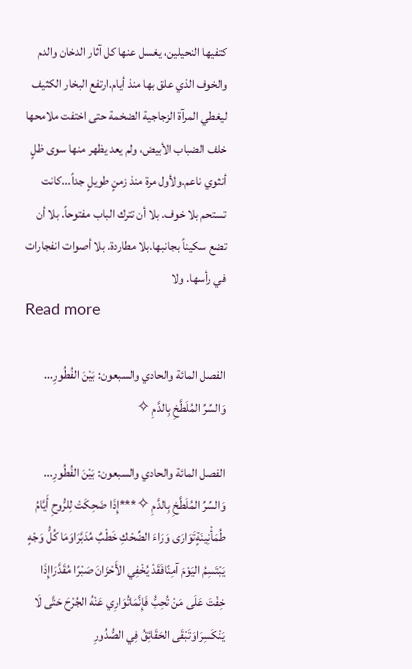كتفيها النحيلين، يغسل عنها كل آثار الدخان والدم والخوف الذي علق بها منذ أيام.ارتفع البخار الكثيف ليغطي المرآة الزجاجية الضخمة حتى اختفت ملامحها خلف الضباب الأبيض، ولم يعد يظهر منها سوى ظلٍ أنثوي ناعم.ولأول مرة منذ زمنٍ طويلٍ جداً...كانت تستحم بلا خوف. بلا أن تترك الباب مفتوحاً. بلا أن تضع سكيناً بجانبها.بلا مطاردة. بلا أصوات انفجارات في رأسها. ولا
Read more

الفصل المائة والحادي والسبعون: بَيْنَ الفُطُورِ... وَالسِّرِّ المُلَطَّخِ بِالدَّمِ ✧

الفصل المائة والحادي والسبعون: بَيْنَ الفُطُورِ... وَالسِّرِّ المُلَطَّخِ بِالدَّمِ ✧***إِذَا ضَحِكَتْ لِلرُّوحِ أَيَّامُ طُمَأْنِينَةٍتَوَارَى وَرَاءَ الضِّحْكِ خَطْبٌ مُدَبَّرَاوَمَا كُلُّ وَجْهٍ يَبْتَسِمُ اليَوْمَ آمِنًافَقَدْ يُخْفِي الأَحْزَانَ صَبْرًا مُقَدَّرَاإِذَا خِفْتَ عَلَى مَنْ تُحِبُّ فَإِنَّمَاتُوَارِي عَنْهُ الجُرْحَ حَتَّى لَا يَنْكَسِرَاوَتَبْقَى الحَقَائِقُ فِي الصُّدُورِ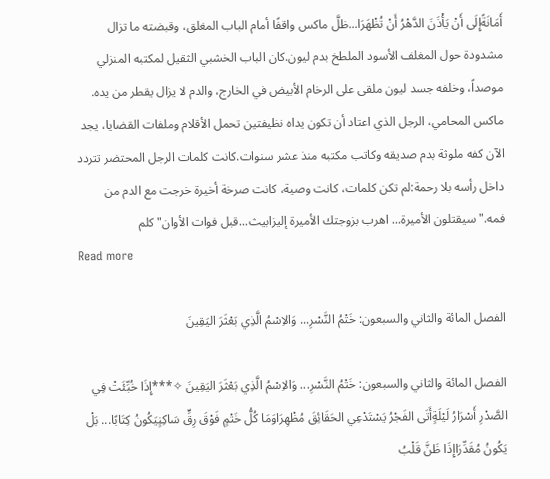أَمَانَةًإِلَى أَنْ يَأْذَنَ الدَّهْرُ أَنْ تُظْهَرَا...ظلَّ ماكس واقفًا أمام الباب المغلق، وقبضته ما تزال مشدودة حول المغلف الأسود الملطخ بدم ليون.كان الباب الخشبي الثقيل لمكتبه المنزلي موصداً، وخلفه جسد ليون ملقى على الرخام الأبيض في الخارج، والدم لا يزال يقطر من يده. ماكس المحامي، الرجل الذي اعتاد أن تكون يداه نظيفتين تحمل الأقلام وملفات القضايا، يجد الآن كفه ملوثة بدم صديقه وكاتب مكتبه منذ عشر سنوات.كانت كلمات الرجل المحتضر تتردد داخل رأسه بلا رحمة:لم تكن كلمات، كانت وصية، كانت صرخة أخيرة خرجت مع الدم من فمه."سيقتلون الأميرة... اهرب بزوجتك الأميرة إليزابيث...قبل فوات الأوان"كلم
Read more

الفصل المائة والثاني والسبعون: خَتْمُ النَّسْرِ... وَالاِسْمُ الَّذِي بَعْثَرَ اليَقِينَ

الفصل المائة والثاني والسبعون: خَتْمُ النَّسْرِ... وَالاِسْمُ الَّذِي بَعْثَرَ اليَقِينَ ✧***إِذَا خُبِّئَتْ فِي الصَّدْرِ أَسْرَارُ لَيْلَةٍأَتَى الفَجْرُ يَسْتَدْعِي الحَقَائِقَ مُظْهِرَاوَمَا كُلُّ خَتْمٍ فَوْقَ رِقٍّ سَاكِنٍيَكُونُ كِتَابًا... بَلْ يَكُونُ مُقَدِّرَاإِذَا ظَنَّ قَلْبُ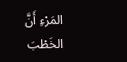المَرْءِ أَنَّ الخَطْبَ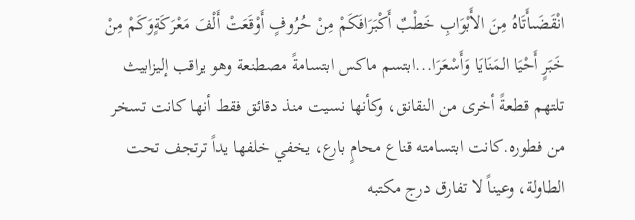انْقَضَىأَتَاهُ مِنَ الأَبْوَابِ خَطْبٌ أَكْبَرَافَكَمْ مِنْ حُرُوفٍ أَوْقَعَتْ أَلْفَ مَعْرَكَةٍوَكَمْ مِنْ خَبَرٍ أَحْيَا المَنَايَا وَأَسْعَرَا...ابتسم ماكس ابتسامةً مصطنعة وهو يراقب إليزابيث تلتهم قطعةً أخرى من النقانق، وكأنها نسيت منذ دقائق فقط أنها كانت تسخر من فطوره.كانت ابتسامته قناع محامٍ بارع، يخفي خلفها يداً ترتجف تحت الطاولة، وعيناً لا تفارق درج مكتبه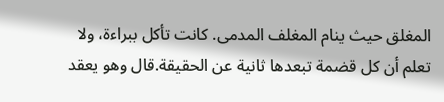المغلق حيث ينام المغلف المدمى. كانت تأكل ببراءة، ولا تعلم أن كل قضمة تبعدها ثانية عن الحقيقة.قال وهو يعقد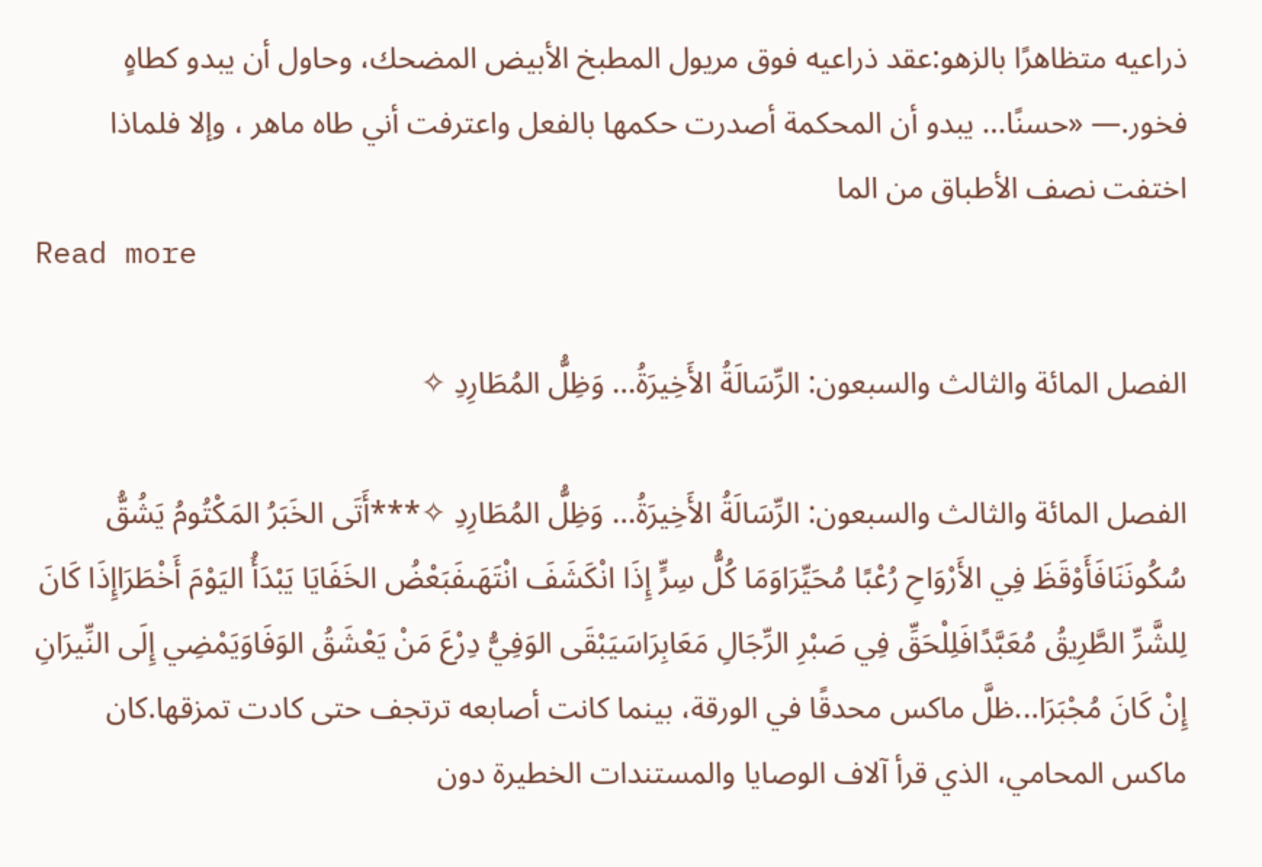ذراعيه متظاهرًا بالزهو:عقد ذراعيه فوق مريول المطبخ الأبيض المضحك، وحاول أن يبدو كطاهٍ فخور.— «حسنًا... يبدو أن المحكمة أصدرت حكمها بالفعل واعترفت أني طاه ماهر ، وإلا فلماذا اختفت نصف الأطباق من الما
Read more

الفصل المائة والثالث والسبعون: الرِّسَالَةُ الأَخِيرَةُ... وَظِلُّ المُطَارِدِ ✧

الفصل المائة والثالث والسبعون: الرِّسَالَةُ الأَخِيرَةُ... وَظِلُّ المُطَارِدِ ✧***أَتَى الخَبَرُ المَكْتُومُ يَشُقُّ سُكُونَنَافَأَوْقَظَ فِي الأَرْوَاحِ رُعْبًا مُحَيِّرَاوَمَا كُلُّ سِرٍّ إِذَا انْكَشَفَ انْتَهَىفَبَعْضُ الخَفَايَا يَبْدَأُ اليَوْمَ أَخْطَرَاإِذَا كَانَ لِلشَّرِّ الطَّرِيقُ مُعَبَّدًافَلِلْحَقِّ فِي صَبْرِ الرِّجَالِ مَعَابِرَاسَيَبْقَى الوَفِيُّ دِرْعَ مَنْ يَعْشَقُ الوَفَاوَيَمْضِي إِلَى النِّيرَانِ إِنْ كَانَ مُجْبَرَا...ظلَّ ماكس محدقًا في الورقة، بينما كانت أصابعه ترتجف حتى كادت تمزقها.كان ماكس المحامي، الذي قرأ آلاف الوصايا والمستندات الخطيرة دون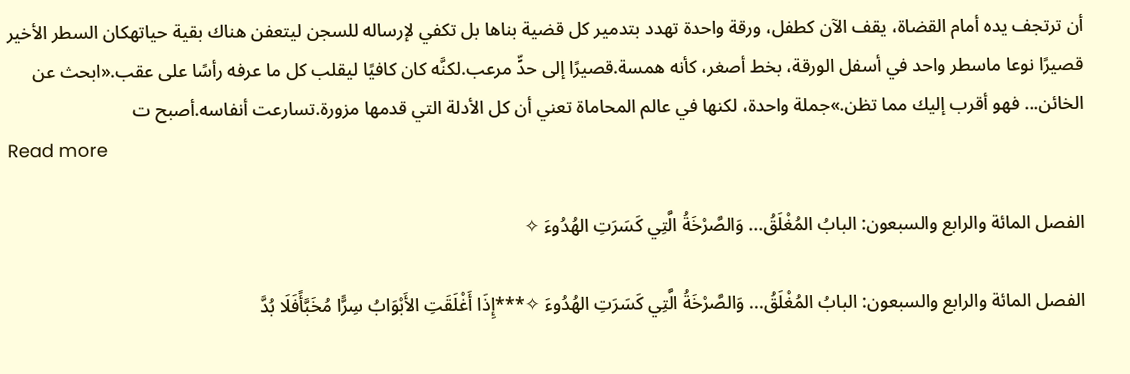أن ترتجف يده أمام القضاة، يقف الآن كطفل، ورقة واحدة تهدد بتدمير كل قضية بناها بل تكفي لإرساله للسجن ليتعفن هناك بقية حياتهكان السطر الأخير قصيرًا نوعا ماسطر واحد في أسفل الورقة، بخط أصغر، كأنه همسة.قصيرًا إلى حدٍّ مرعب.لكنَّه كان كافيًا ليقلب كل ما عرفه رأسًا على عقب.«ابحث عن الخائن... فهو أقرب إليك مما تظن.»جملة واحدة، لكنها في عالم المحاماة تعني أن كل الأدلة التي قدمها مزورة.تسارعت أنفاسه.أصبح ت
Read more

الفصل المائة والرابع والسبعون: البابُ المُغْلَقُ... وَالصَّرْخَةُ الَّتِي كَسَرَتِ الهُدُوءَ ✧

الفصل المائة والرابع والسبعون: البابُ المُغْلَقُ... وَالصَّرْخَةُ الَّتِي كَسَرَتِ الهُدُوءَ ✧***إِذَا أَغْلَقَتِ الأَبْوَابُ سِرًّا مُخَبَّأًفَلَا بُدَّ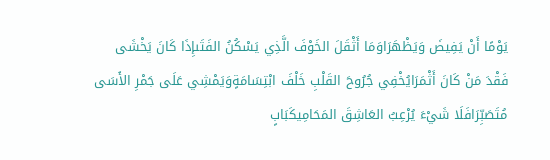يَوْمًا أَنْ يَفِيضَ وَيَظْهَرَاوَمَا أَثْقَلَ الخَوْفَ الَّذِي يَسْكُنُ الفَتَىإِذَا كَانَ يَخْشَى فَقْدَ مَنْ كَانَ أَثْمَرَايُخْفِي جُرُوحَ القَلْبِ خَلْفَ ابْتِسَامَةٍوَيَمْشِي عَلَى جَمْرِ الأَسَى مُتَصَبِّرَافَلَا شَيْءَ يُرْعِبُ العَاشِقَ المَحَامِيكَبَابٍ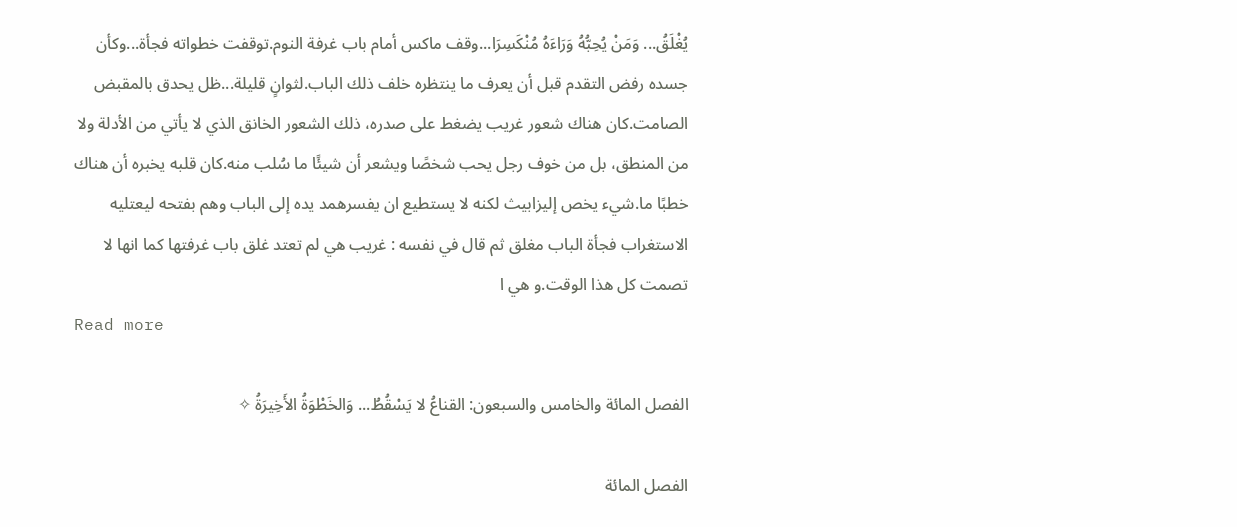يُغْلَقُ... وَمَنْ يُحِبُّهُ وَرَاءَهُ مُنْكَسِرَا...وقف ماكس أمام باب غرفة النوم.توقفت خطواته فجأة...وكأن جسده رفض التقدم قبل أن يعرف ما ينتظره خلف ذلك الباب.لثوانٍ قليلة...ظل يحدق بالمقبض الصامت.كان هناك شعور غريب يضغط على صدره، ذلك الشعور الخانق الذي لا يأتي من الأدلة ولا من المنطق، بل من خوف رجل يحب شخصًا ويشعر أن شيئًا ما سُلب منه.كان قلبه يخبره أن هناك خطبًا ما.شيء يخص إليزابيث لكنه لا يستطيع ان يفسرهمد يده إلى الباب وهم بفتحه ليعتليه الاستغراب فجأة الباب مغلق ثم قال في نفسه : غريب هي لم تعتد غلق باب غرفتها كما انها لا تصمت كل هذا الوقت.و هي ا
Read more

الفصل المائة والخامس والسبعون: القناعُ لا يَسْقُطُ... وَالخَطْوَةُ الأَخِيرَةُ ✧

الفصل المائة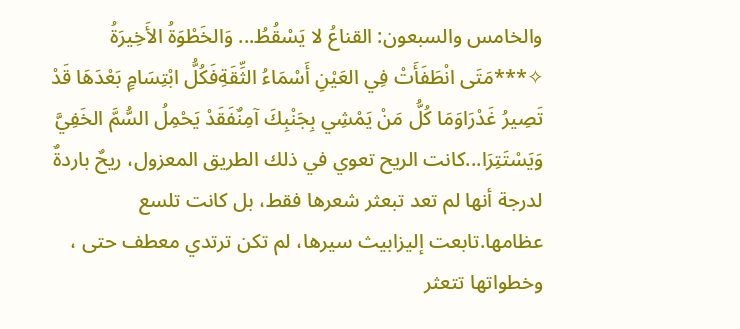والخامس والسبعون: القناعُ لا يَسْقُطُ... وَالخَطْوَةُ الأَخِيرَةُ ✧***مَتَى انْطَفَأَتْ فِي العَيْنِ أَسْمَاءُ الثِّقَةِفَكُلُّ ابْتِسَامٍ بَعْدَهَا قَدْ تَصِيرُ غَدْرَاوَمَا كُلُّ مَنْ يَمْشِي بِجَنْبِكَ آمِنٌفَقَدْ يَحْمِلُ السُّمَّ الخَفِيَّ وَيَسْتَتِرَا...كانت الريح تعوي في ذلك الطريق المعزول، ريحٌ باردةٌ لدرجة أنها لم تعد تبعثر شعرها فقط، بل كانت تلسع عظامها.تابعت إليزابيث سيرها، لم تكن ترتدي معطف حتى ، وخطواتها تتعثر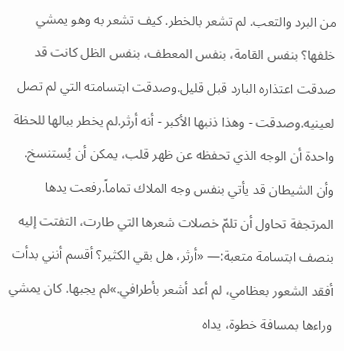من البرد والتعب. لم تشعر بالخطر. كيف تشعر به وهو يمشي خلفها؟ بنفس القامة، بنفس المعطف، بنفس الظل كانت قد صدقت اعتذاره البارد قبل قليل.وصدقت ابتسامته التي لم تصل لعينيه.وصدقت - وهذا ذنبها الأكبر - أنه أرثر.لم يخطر ببالها للحظة واحدة أن الوجه الذي تحفظه عن ظهر قلب، يمكن أن يُستنسخ. وأن الشيطان قد يأتي بنفس وجه الملاك تماماً.رفعت يدها المرتجفة تحاول أن تلمّ خصلات شعرها التي طارت، التفتت إليه بنصف ابتسامة متعبة:— «أرثر، هل بقي الكثير؟ أقسم أنني بدأت أفقد الشعور بعظامي، لم أعد أشعر بأطرافي.»لم يجبها. كان يمشي وراءها بمسافة خطوة، يداه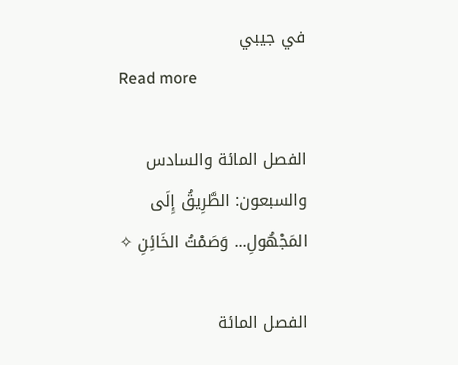في جيبي
Read more

الفصل المائة والسادس والسبعون: الطَّرِيقُ إِلَى المَجْهُولِ... وَصَمْتُ الخَائِنِ ✧

الفصل المائة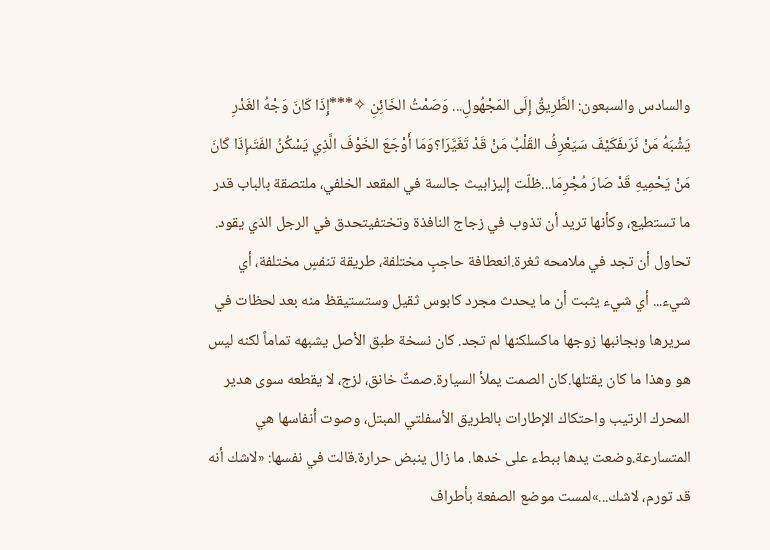والسادس والسبعون: الطَّرِيقُ إِلَى المَجْهُولِ... وَصَمْتُ الخَائِنِ ✧***إِذَا كَانَ وَجْهُ الغَدْرِ يَشْبَهُ مَنْ نَرَىفَكَيْفَ سَيَعْرِفُ القَلْبُ مَنْ قَدْ تَغَيَّرَا؟وَمَا أَوْجَعَ الخَوْفَ الَّذِي يَسْكُنُ الفَتَىإِذَا كَانَ مَنْ يَحْمِيهِ قَدْ صَارَ مُجْرِمَا...ظلّت إليزابيث جالسة في المقعد الخلفي، ملتصقة بالباب قدر ما تستطيع، وكأنها تريد أن تذوب في زجاج النافذة وتختفيتحدق في الرجل الذي يقود. تحاول أن تجد في ملامحه ثغرة.انعطافة حاجبٍ مختلفة، طريقة تنفسٍ مختلفة، أي شيء... أي شيء يثبت أن ما يحدث مجرد كابوس ثقيل وستستيقظ منه بعد لحظات في سريرها وبجانبها زوجها ماكسلكنها لم تجد. كان نسخة طبق الأصل يشبهه تماماً لكنه ليس هو وهذا ما كان يقتلها.كان الصمت يملأ السيارة.صمتٌ خانق، لزج، لا يقطعه سوى هدير المحرك الرتيب واحتكاك الإطارات بالطريق الأسفلتي المبتل، وصوت أنفاسها هي المتسارعة.وضعت يدها ببطء على خدها. ما زال ينبض حرارة.قالت في نفسها: «لاشك أنه قد تورم، لاشك...»لمست موضع الصفعة بأطراف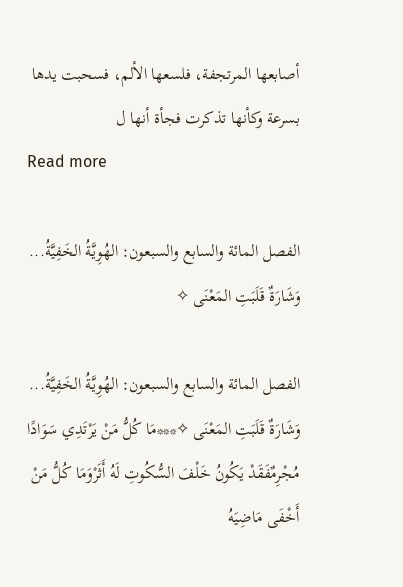أصابعها المرتجفة، فلسعها الألم، فسحبت يدها بسرعة وكأنها تذكرت فجأة أنها ل
Read more

الفصل المائة والسابع والسبعون: الهُوِيَّةُ الخَفِيَّةُ... وَشَارَةٌ قَلَبَتِ المَعْنَى ✧

الفصل المائة والسابع والسبعون: الهُوِيَّةُ الخَفِيَّةُ... وَشَارَةٌ قَلَبَتِ المَعْنَى ✧***مَا كُلُّ مَنْ يَرْتَدِي سَوَادًا مُجْرِمٌفَقَدْ يَكُونُ خَلْفَ السُّكُوتِ لَهُ أَثَرْوَمَا كُلُّ مَنْ أَخْفَى مَاضِيَهُ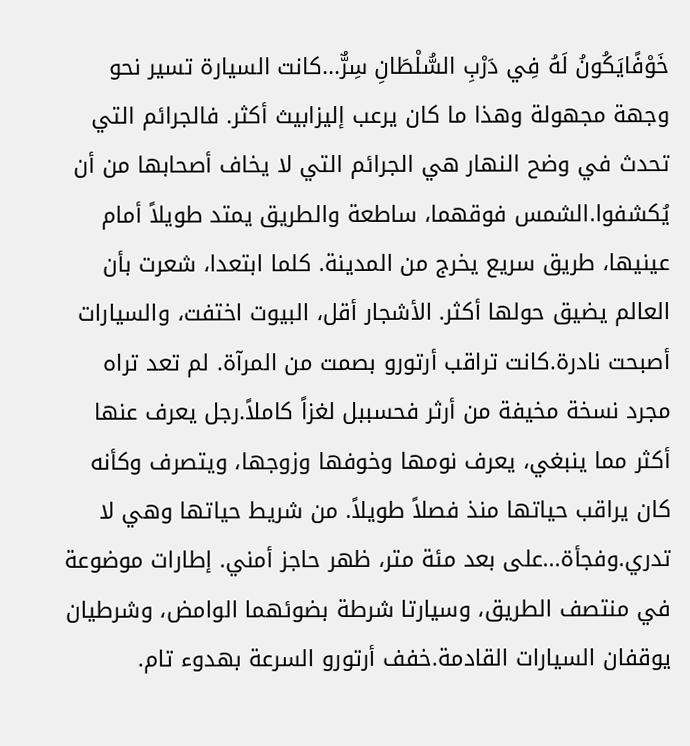خَوْفًايَكُونُ لَهُ فِي دَرْبِ السُّلْطَانِ سِرٌّ...كانت السيارة تسير نحو وجهة مجهولة وهذا ما كان يرعب إليزابيث أكثر. فالجرائم التي تحدث في وضح النهار هي الجرائم التي لا يخاف أصحابها من أن يُكشفوا.الشمس فوقهما، ساطعة والطريق يمتد طويلاً أمام عينيها، طريق سريع يخرج من المدينة. كلما ابتعدا، شعرت بأن العالم يضيق حولها أكثر. الأشجار أقل، البيوت اختفت، والسيارات أصبحت نادرة.كانت تراقب أرتورو بصمت من المرآة. لم تعد تراه مجرد نسخة مخيفة من أرثر فحسببل لغزاً كاملاً.رجل يعرف عنها أكثر مما ينبغي، يعرف نومها وخوفها وزوجها، ويتصرف وكأنه كان يراقب حياتها منذ فصلاً طويلاً. من شريط حياتها وهي لا تدري.وفجأة...على بعد مئة متر، ظهر حاجز أمني. إطارات موضوعة في منتصف الطريق، وسيارتا شرطة بضوئهما الوامض، وشرطيان يوقفان السيارات القادمة.خفف أرتورو السرعة بهدوء تام.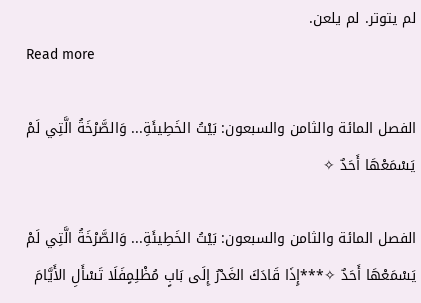لم يتوتر. لم يلعن.
Read more

الفصل المائة والثامن والسبعون: بَيْتُ الخَطِيئَةِ... وَالصَّرْخَةُ الَّتِي لَمْ يَسْمَعْهَا أَحَدٌ ✧

الفصل المائة والثامن والسبعون: بَيْتُ الخَطِيئَةِ... وَالصَّرْخَةُ الَّتِي لَمْ يَسْمَعْهَا أَحَدٌ ✧***إِذَا قَادَكَ الغَدْرُ إِلَى بَابٍ مُظْلِمٍفَلَا تَسْأَلِ الأَيَّامَ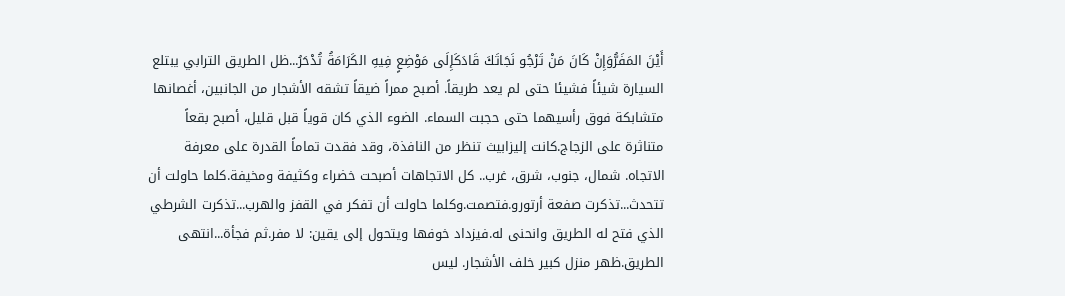أَيْنَ المَفَرُّوَإِنْ كَانَ مَنْ تَرْجُو نَجَاتَكَ قَادَكَإِلَى مَوْضِعٍ فِيهِ الكَرَامَةُ تُدْحَرُ...ظل الطريق الترابي يبتلع السيارة شيئاً فشيئا حتى لم يعد طريقاً. أصبح ممراً ضيقاً تشقه الأشجار من الجانبين، أغصانها متشابكة فوق رأسيهما حتى حجبت السماء. الضوء الذي كان قوياً قبل قليل، أصبح بقعاً متناثرة على الزجاج.كانت إليزابيث تنظر من النافذة، وقد فقدت تماماً القدرة على معرفة الاتجاه. شمال، جنوب، شرق، غرب.. كل الاتجاهات أصبحت خضراء وكثيفة ومخيفة.كلما حاولت أن تتحدث...تذكرت صفعة أرتورو.فتصمت.وكلما حاولت أن تفكر في القفز والهرب...تذكرت الشرطي الذي فتح له الطريق وانحنى له.فيزداد خوفها ويتحول إلى يقين: لا مفر.ثم فجأة...انتهى الطريق.ظهر منزل كبير خلف الأشجار. ليس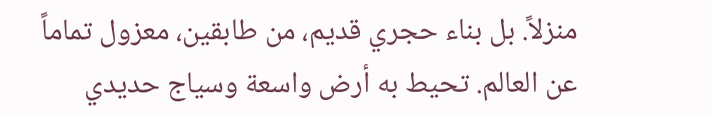منزلاً. بل بناء حجري قديم، من طابقين، معزول تماماً عن العالم. تحيط به أرض واسعة وسياج حديدي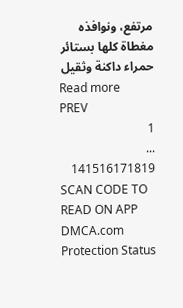مرتفع، ونوافذه مغطاة كلها بستائر حمراء داكنة وثقيل
Read more
PREV
1
...
141516171819
SCAN CODE TO READ ON APP
DMCA.com Protection Status